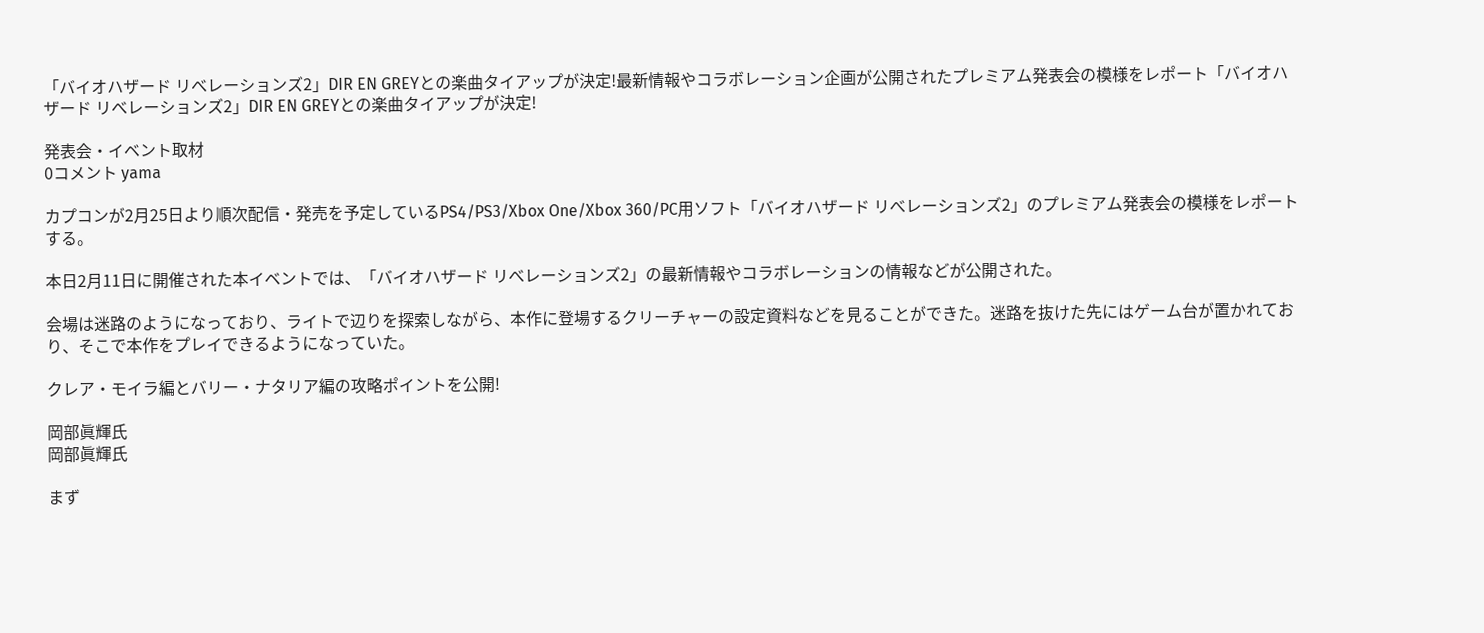「バイオハザード リべレーションズ2」DIR EN GREYとの楽曲タイアップが決定!最新情報やコラボレーション企画が公開されたプレミアム発表会の模様をレポート「バイオハザード リべレーションズ2」DIR EN GREYとの楽曲タイアップが決定!

発表会・イベント取材
0コメント yama

カプコンが2月25日より順次配信・発売を予定しているPS4/PS3/Xbox One/Xbox 360/PC用ソフト「バイオハザード リべレーションズ2」のプレミアム発表会の模様をレポートする。

本日2月11日に開催された本イベントでは、「バイオハザード リべレーションズ2」の最新情報やコラボレーションの情報などが公開された。

会場は迷路のようになっており、ライトで辺りを探索しながら、本作に登場するクリーチャーの設定資料などを見ることができた。迷路を抜けた先にはゲーム台が置かれており、そこで本作をプレイできるようになっていた。

クレア・モイラ編とバリー・ナタリア編の攻略ポイントを公開!

岡部眞輝氏
岡部眞輝氏

まず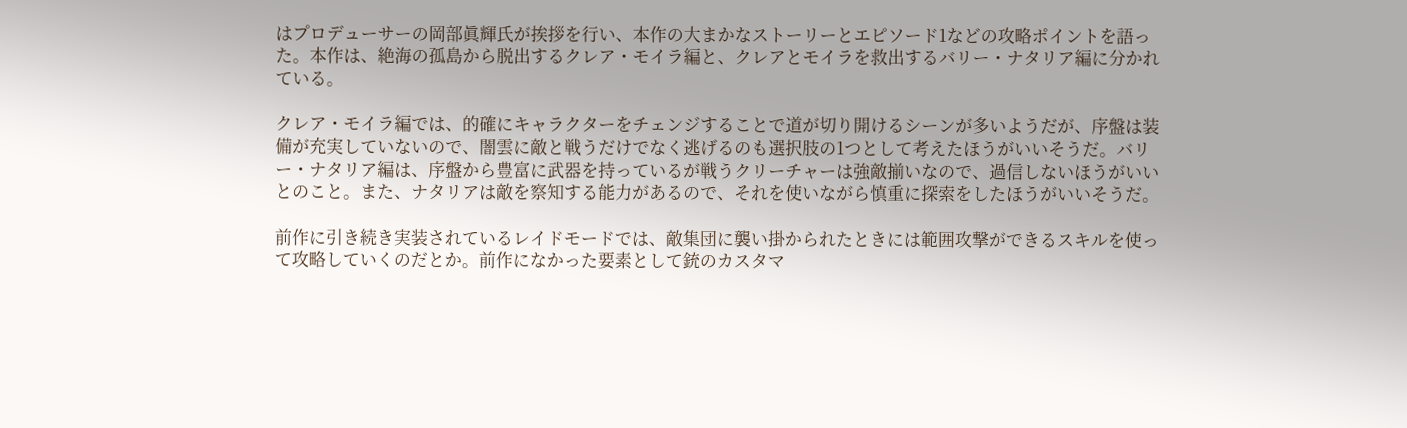はプロデューサーの岡部眞輝氏が挨拶を行い、本作の大まかなストーリーとエピソード1などの攻略ポイントを語った。本作は、絶海の孤島から脱出するクレア・モイラ編と、クレアとモイラを救出するバリー・ナタリア編に分かれている。

クレア・モイラ編では、的確にキャラクターをチェンジすることで道が切り開けるシーンが多いようだが、序盤は装備が充実していないので、闇雲に敵と戦うだけでなく逃げるのも選択肢の1つとして考えたほうがいいそうだ。バリー・ナタリア編は、序盤から豊富に武器を持っているが戦うクリーチャーは強敵揃いなので、過信しないほうがいいとのこと。また、ナタリアは敵を察知する能力があるので、それを使いながら慎重に探索をしたほうがいいそうだ。

前作に引き続き実装されているレイドモードでは、敵集団に襲い掛かられたときには範囲攻撃ができるスキルを使って攻略していくのだとか。前作になかった要素として銃のカスタマ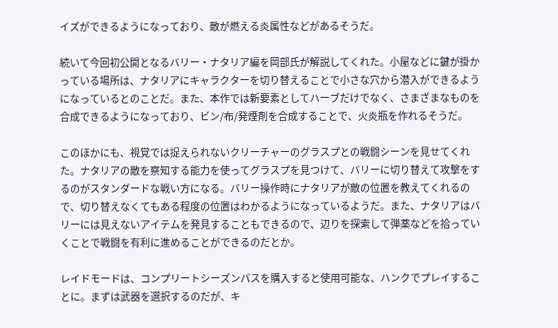イズができるようになっており、敵が燃える炎属性などがあるそうだ。

続いて今回初公開となるバリー・ナタリア編を岡部氏が解説してくれた。小屋などに鍵が掛かっている場所は、ナタリアにキャラクターを切り替えることで小さな穴から潜入ができるようになっているとのことだ。また、本作では新要素としてハーブだけでなく、さまざまなものを合成できるようになっており、ビン/布/発煙剤を合成することで、火炎瓶を作れるそうだ。

このほかにも、視覚では捉えられないクリーチャーのグラスプとの戦闘シーンを見せてくれた。ナタリアの敵を察知する能力を使ってグラスプを見つけて、バリーに切り替えて攻撃をするのがスタンダードな戦い方になる。バリー操作時にナタリアが敵の位置を教えてくれるので、切り替えなくてもある程度の位置はわかるようになっているようだ。また、ナタリアはバリーには見えないアイテムを発見することもできるので、辺りを探索して弾薬などを拾っていくことで戦闘を有利に進めることができるのだとか。

レイドモードは、コンプリートシーズンパスを購入すると使用可能な、ハンクでプレイすることに。まずは武器を選択するのだが、キ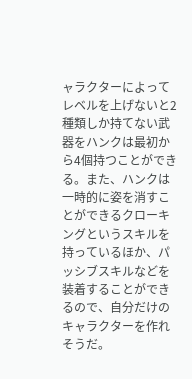ャラクターによってレベルを上げないと2種類しか持てない武器をハンクは最初から4個持つことができる。また、ハンクは一時的に姿を消すことができるクローキングというスキルを持っているほか、パッシブスキルなどを装着することができるので、自分だけのキャラクターを作れそうだ。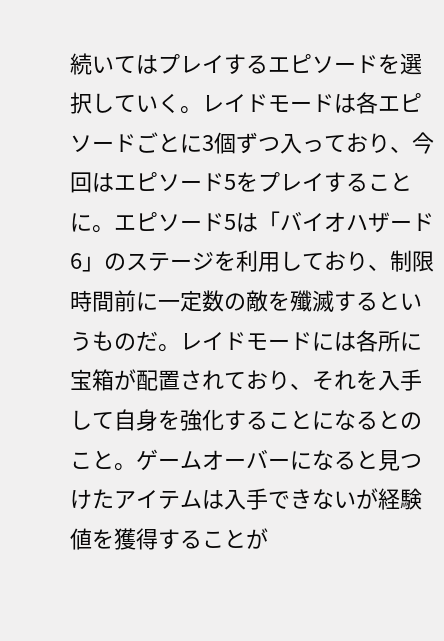続いてはプレイするエピソードを選択していく。レイドモードは各エピソードごとに3個ずつ入っており、今回はエピソード5をプレイすることに。エピソード5は「バイオハザード6」のステージを利用しており、制限時間前に一定数の敵を殲滅するというものだ。レイドモードには各所に宝箱が配置されており、それを入手して自身を強化することになるとのこと。ゲームオーバーになると見つけたアイテムは入手できないが経験値を獲得することが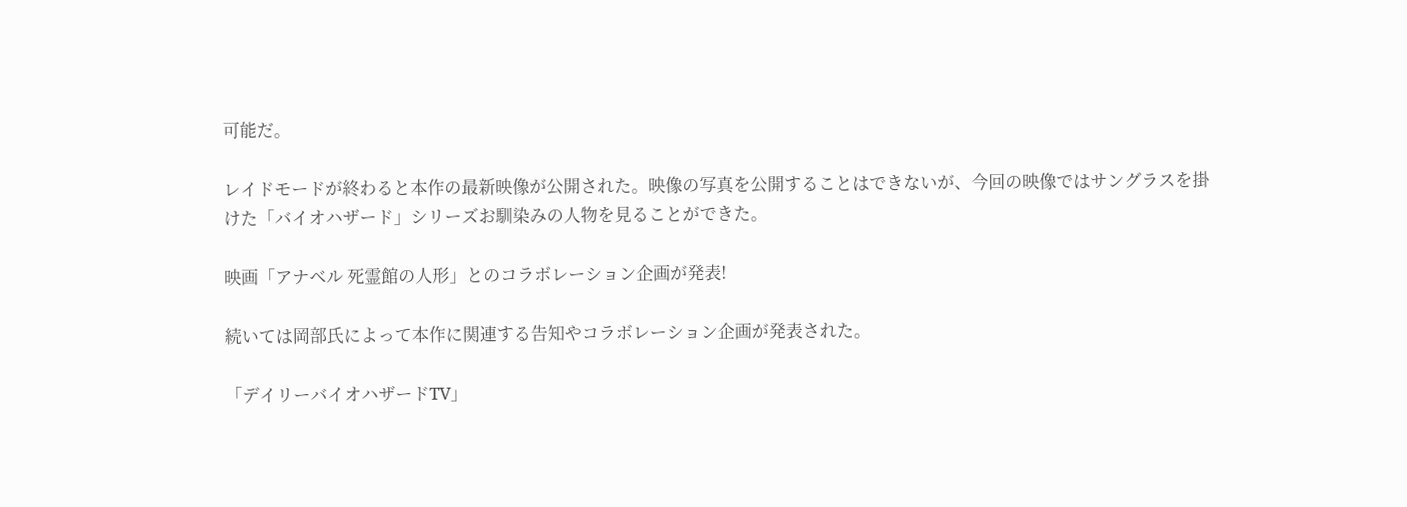可能だ。

レイドモードが終わると本作の最新映像が公開された。映像の写真を公開することはできないが、今回の映像ではサングラスを掛けた「バイオハザード」シリーズお馴染みの人物を見ることができた。

映画「アナベル 死霊館の人形」とのコラボレーション企画が発表!

続いては岡部氏によって本作に関連する告知やコラボレーション企画が発表された。

「デイリーバイオハザードTV」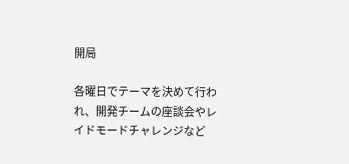開局

各曜日でテーマを決めて行われ、開発チームの座談会やレイドモードチャレンジなど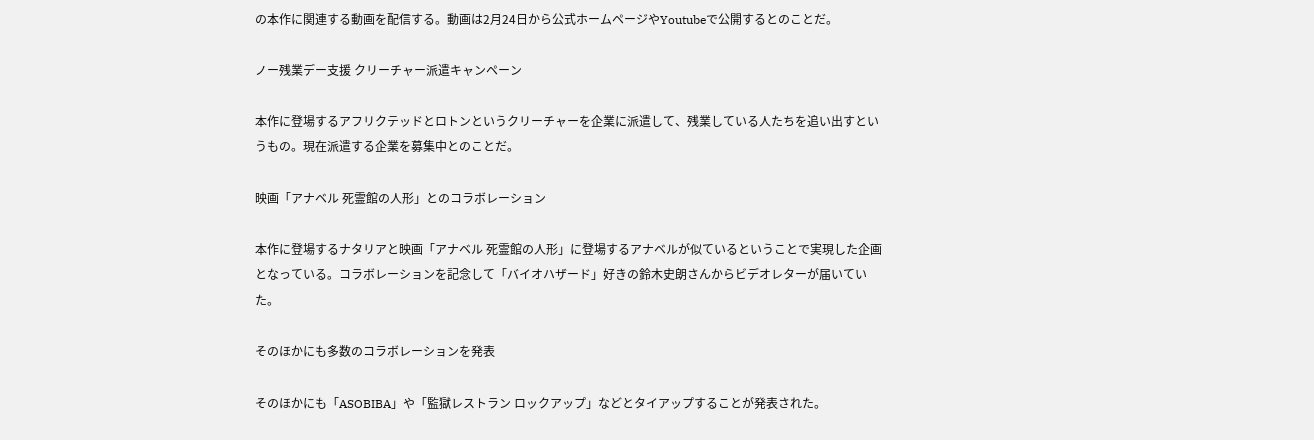の本作に関連する動画を配信する。動画は2月24日から公式ホームページやYoutubeで公開するとのことだ。

ノー残業デー支援 クリーチャー派遣キャンペーン

本作に登場するアフリクテッドとロトンというクリーチャーを企業に派遣して、残業している人たちを追い出すというもの。現在派遣する企業を募集中とのことだ。

映画「アナベル 死霊館の人形」とのコラボレーション

本作に登場するナタリアと映画「アナベル 死霊館の人形」に登場するアナベルが似ているということで実現した企画となっている。コラボレーションを記念して「バイオハザード」好きの鈴木史朗さんからビデオレターが届いていた。

そのほかにも多数のコラボレーションを発表

そのほかにも「ASOBIBA」や「監獄レストラン ロックアップ」などとタイアップすることが発表された。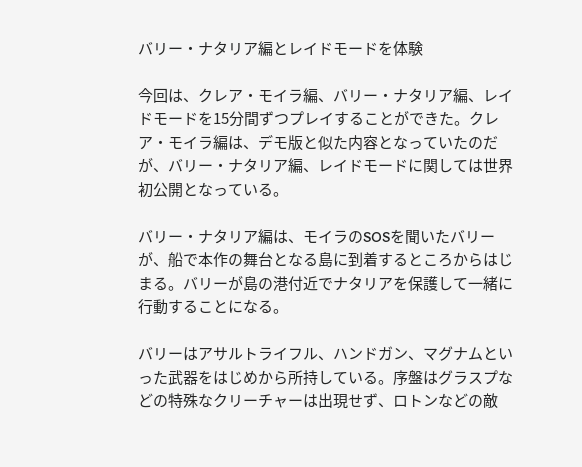バリー・ナタリア編とレイドモードを体験

今回は、クレア・モイラ編、バリー・ナタリア編、レイドモードを15分間ずつプレイすることができた。クレア・モイラ編は、デモ版と似た内容となっていたのだが、バリー・ナタリア編、レイドモードに関しては世界初公開となっている。

バリー・ナタリア編は、モイラのSOSを聞いたバリーが、船で本作の舞台となる島に到着するところからはじまる。バリーが島の港付近でナタリアを保護して一緒に行動することになる。

バリーはアサルトライフル、ハンドガン、マグナムといった武器をはじめから所持している。序盤はグラスプなどの特殊なクリーチャーは出現せず、ロトンなどの敵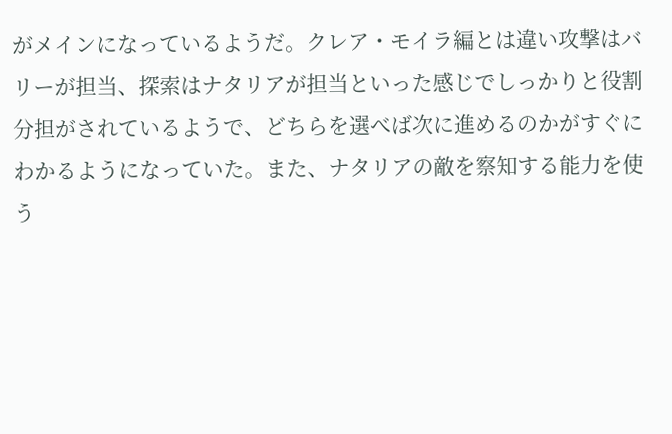がメインになっているようだ。クレア・モイラ編とは違い攻撃はバリーが担当、探索はナタリアが担当といった感じでしっかりと役割分担がされているようで、どちらを選べば次に進めるのかがすぐにわかるようになっていた。また、ナタリアの敵を察知する能力を使う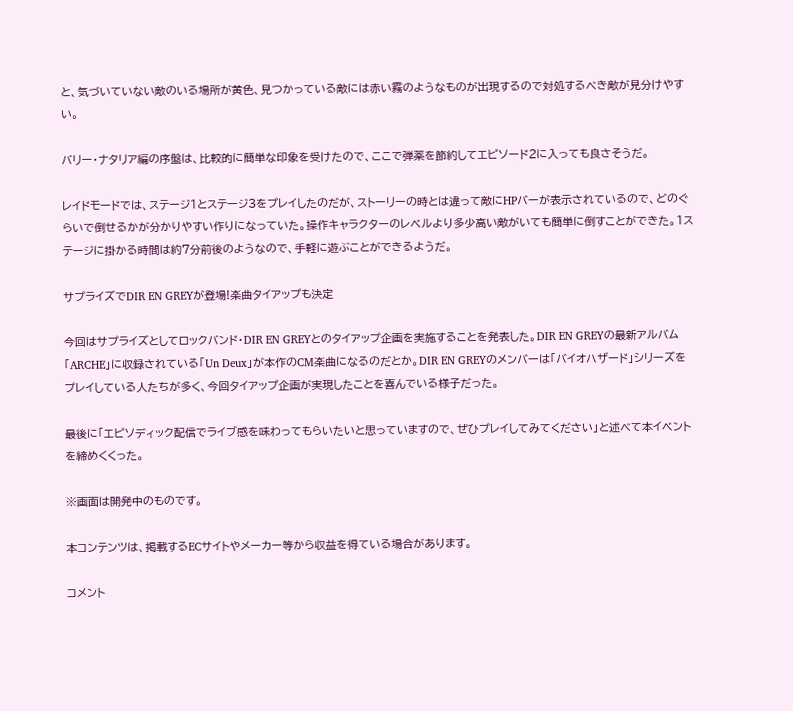と、気づいていない敵のいる場所が黄色、見つかっている敵には赤い霧のようなものが出現するので対処するべき敵が見分けやすい。

バリー・ナタリア編の序盤は、比較的に簡単な印象を受けたので、ここで弾薬を節約してエピソード2に入っても良さそうだ。

レイドモードでは、ステージ1とステージ3をプレイしたのだが、ストーリーの時とは違って敵にHPバーが表示されているので、どのぐらいで倒せるかが分かりやすい作りになっていた。操作キャラクターのレベルより多少高い敵がいても簡単に倒すことができた。1ステージに掛かる時間は約7分前後のようなので、手軽に遊ぶことができるようだ。

サプライズでDIR EN GREYが登場!楽曲タイアップも決定

今回はサプライズとしてロックバンド・DIR EN GREYとのタイアップ企画を実施することを発表した。DIR EN GREYの最新アルバム「ARCHE」に収録されている「Un Deux」が本作のCM楽曲になるのだとか。DIR EN GREYのメンバーは「バイオハザード」シリーズをプレイしている人たちが多く、今回タイアップ企画が実現したことを喜んでいる様子だった。

最後に「エピソディック配信でライブ感を味わってもらいたいと思っていますので、ぜひプレイしてみてください」と述べて本イベントを締めくくった。

※画面は開発中のものです。

本コンテンツは、掲載するECサイトやメーカー等から収益を得ている場合があります。

コメント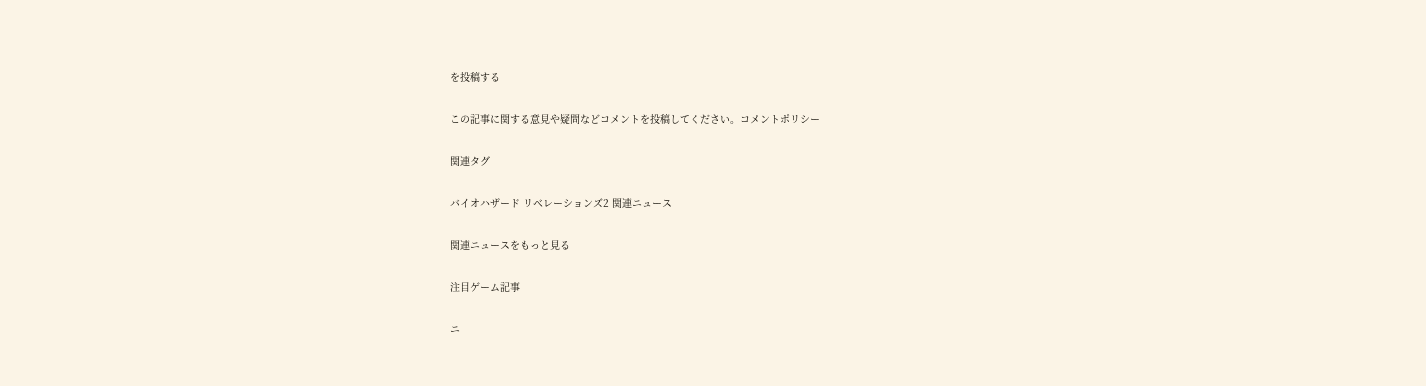を投稿する

この記事に関する意見や疑問などコメントを投稿してください。コメントポリシー

関連タグ

バイオハザード リベレーションズ2 関連ニュース

関連ニュースをもっと見る

注目ゲーム記事

ニ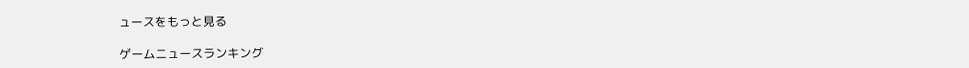ュースをもっと見る

ゲームニュースランキング